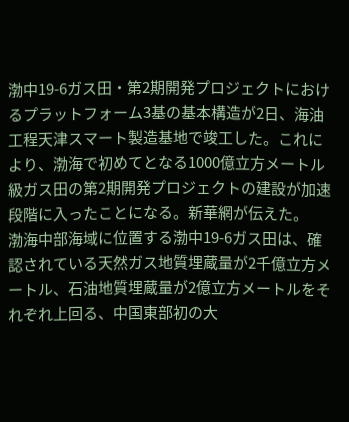渤中19-6ガス田・第2期開発プロジェクトにおけるプラットフォーム3基の基本構造が2日、海油工程天津スマート製造基地で竣工した。これにより、渤海で初めてとなる1000億立方メートル級ガス田の第2期開発プロジェクトの建設が加速段階に入ったことになる。新華網が伝えた。
渤海中部海域に位置する渤中19-6ガス田は、確認されている天然ガス地質埋蔵量が2千億立方メートル、石油地質埋蔵量が2億立方メートルをそれぞれ上回る、中国東部初の大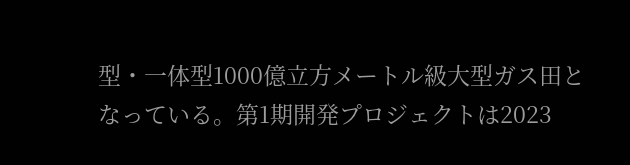型・一体型1000億立方メートル級大型ガス田となっている。第1期開発プロジェクトは2023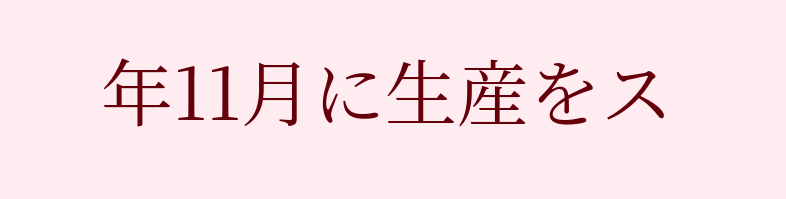年11月に生産をス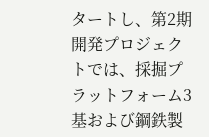タートし、第2期開発プロジェクトでは、採掘プラットフォーム3基および鋼鉄製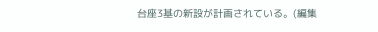台座3基の新設が計画されている。(編集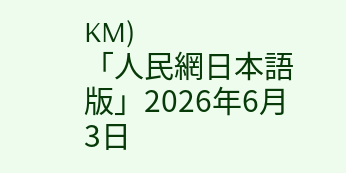KM)
「人民網日本語版」2026年6月3日